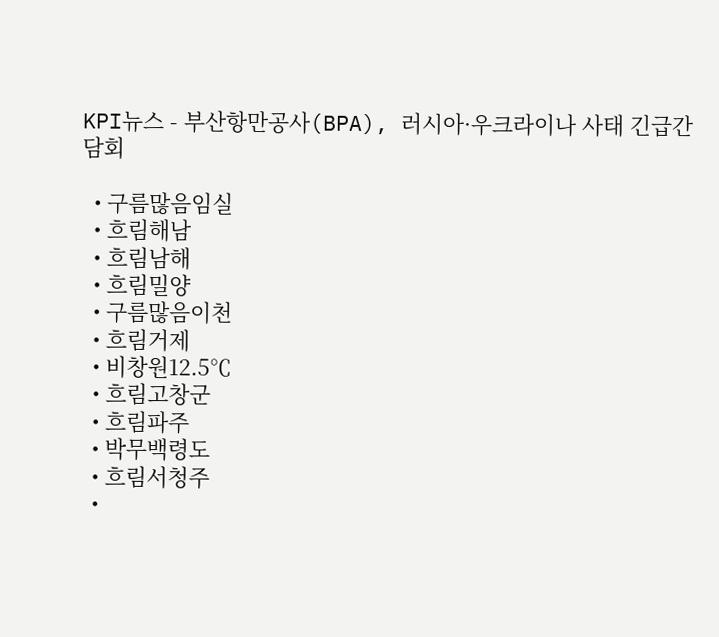KPI뉴스 - 부산항만공사(BPA), 러시아·우크라이나 사태 긴급간담회

  • 구름많음임실
  • 흐림해남
  • 흐림남해
  • 흐림밀양
  • 구름많음이천
  • 흐림거제
  • 비창원12.5℃
  • 흐림고창군
  • 흐림파주
  • 박무백령도
  • 흐림서청주
  •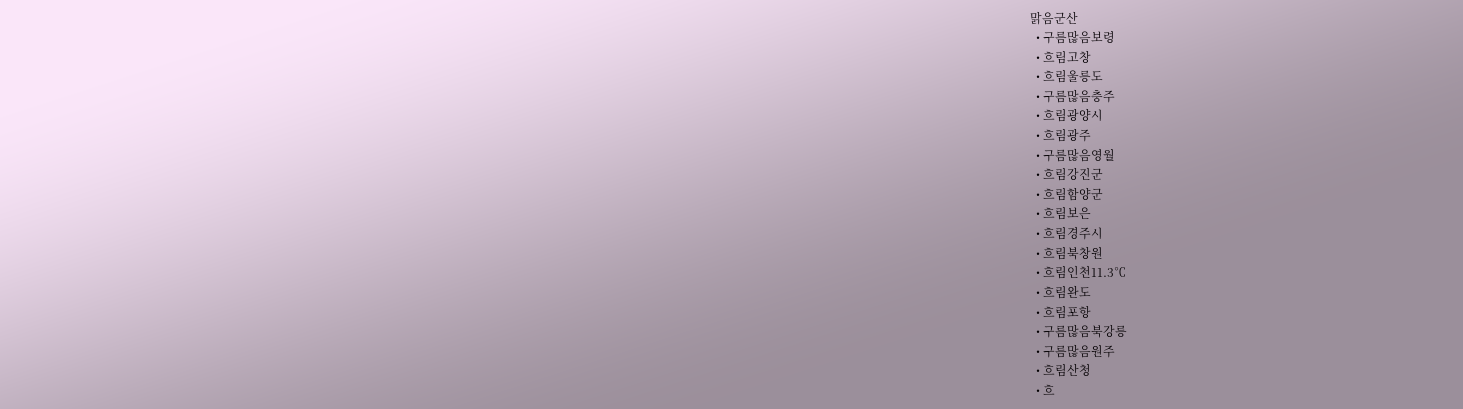맑음군산
  • 구름많음보령
  • 흐림고창
  • 흐림울릉도
  • 구름많음충주
  • 흐림광양시
  • 흐림광주
  • 구름많음영월
  • 흐림강진군
  • 흐림함양군
  • 흐림보은
  • 흐림경주시
  • 흐림북창원
  • 흐림인천11.3℃
  • 흐림완도
  • 흐림포항
  • 구름많음북강릉
  • 구름많음원주
  • 흐림산청
  • 흐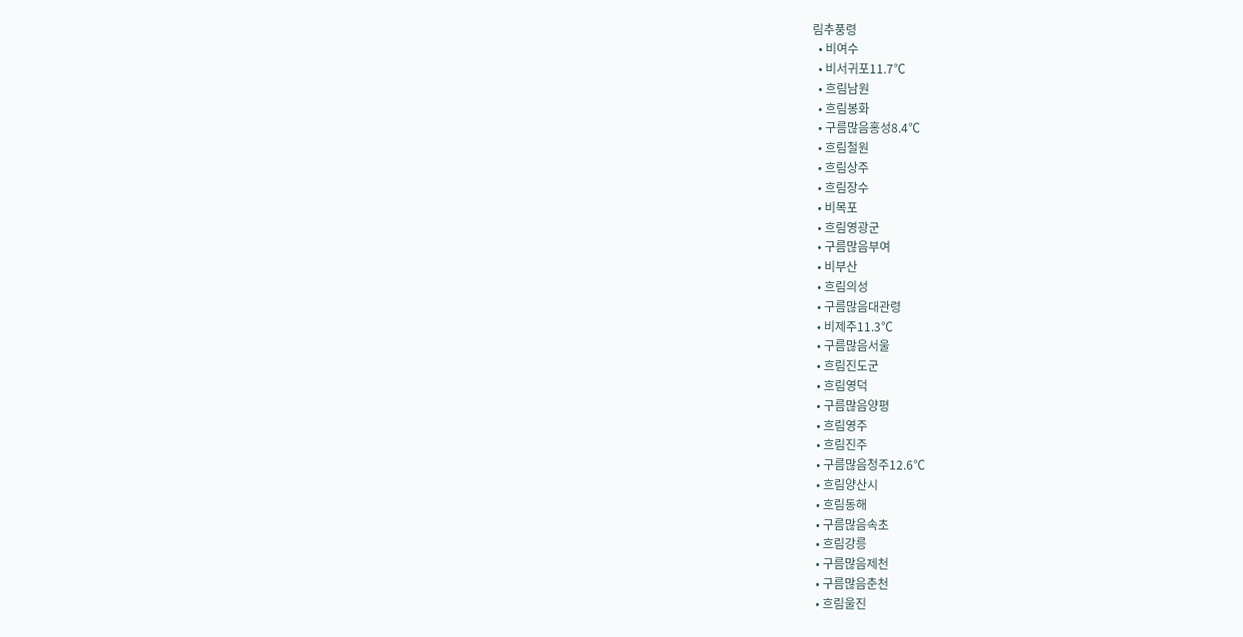림추풍령
  • 비여수
  • 비서귀포11.7℃
  • 흐림남원
  • 흐림봉화
  • 구름많음홍성8.4℃
  • 흐림철원
  • 흐림상주
  • 흐림장수
  • 비목포
  • 흐림영광군
  • 구름많음부여
  • 비부산
  • 흐림의성
  • 구름많음대관령
  • 비제주11.3℃
  • 구름많음서울
  • 흐림진도군
  • 흐림영덕
  • 구름많음양평
  • 흐림영주
  • 흐림진주
  • 구름많음청주12.6℃
  • 흐림양산시
  • 흐림동해
  • 구름많음속초
  • 흐림강릉
  • 구름많음제천
  • 구름많음춘천
  • 흐림울진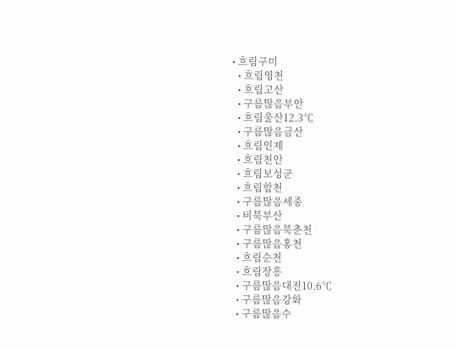• 흐림구미
  • 흐림영천
  • 흐림고산
  • 구름많음부안
  • 흐림울산12.3℃
  • 구름많음금산
  • 흐림인제
  • 흐림천안
  • 흐림보성군
  • 흐림합천
  • 구름많음세종
  • 비북부산
  • 구름많음북춘천
  • 구름많음홍천
  • 흐림순천
  • 흐림장흥
  • 구름많음대전10.6℃
  • 구름많음강화
  • 구름많음수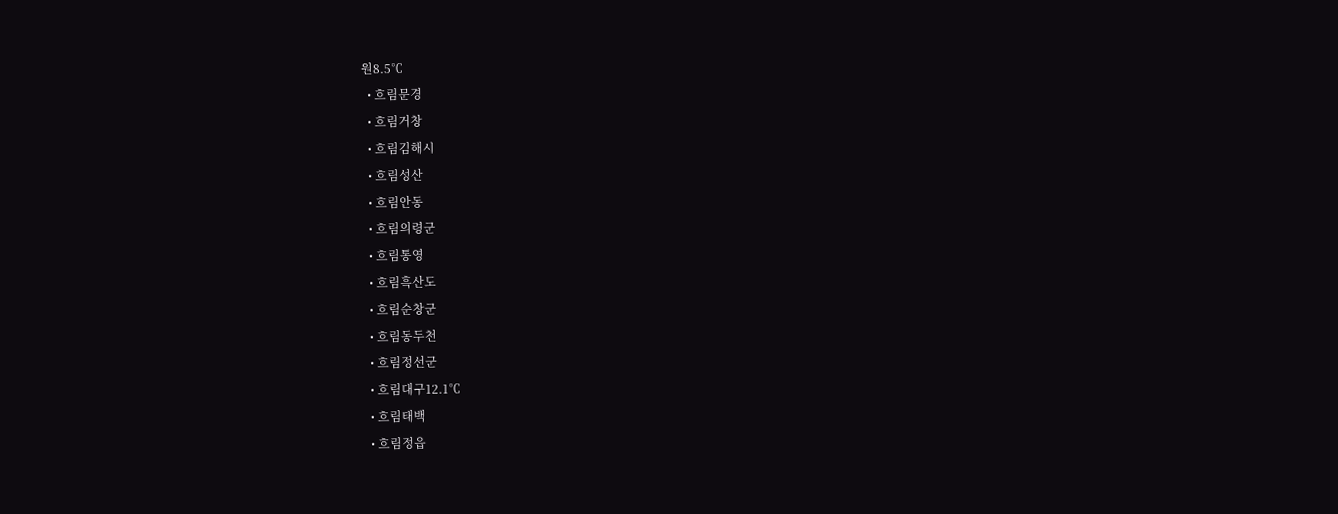원8.5℃
  • 흐림문경
  • 흐림거창
  • 흐림김해시
  • 흐림성산
  • 흐림안동
  • 흐림의령군
  • 흐림통영
  • 흐림흑산도
  • 흐림순창군
  • 흐림동두천
  • 흐림정선군
  • 흐림대구12.1℃
  • 흐림태백
  • 흐림정읍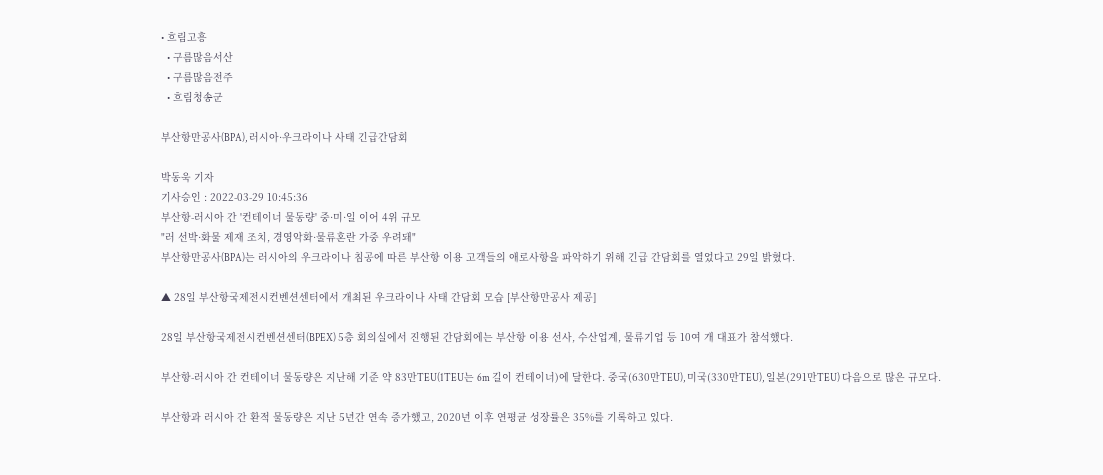• 흐림고흥
  • 구름많음서산
  • 구름많음전주
  • 흐림청송군

부산항만공사(BPA), 러시아·우크라이나 사태 긴급간담회

박동욱 기자
기사승인 : 2022-03-29 10:45:36
부산항-러시아 간 '컨테이너 물동량' 중·미·일 이어 4위 규모
"러 선박·화물 제재 조치, 경영악화·물류혼란 가중 우려돼"
부산항만공사(BPA)는 러시아의 우크라이나 침공에 따른 부산항 이용 고객들의 애로사항을 파악하기 위해 긴급 간담회를 열었다고 29일 밝혔다.

▲ 28일 부산항국제전시컨벤션센터에서 개최된 우크라이나 사태 간담회 모습 [부산항만공사 제공]

28일 부산항국제전시컨벤션센터(BPEX) 5층 회의실에서 진행된 간담회에는 부산항 이용 선사, 수산업계, 물류기업 등 10여 개 대표가 참석했다.

부산항-러시아 간 컨테이너 물동량은 지난해 기준 약 83만TEU(1TEU는 6m 길이 컨테이너)에 달한다. 중국(630만TEU), 미국(330만TEU), 일본(291만TEU) 다음으로 많은 규모다.

부산항과 러시아 간 환적 물동량은 지난 5년간 연속 증가했고, 2020년 이후 연평균 성장률은 35%를 기록하고 있다.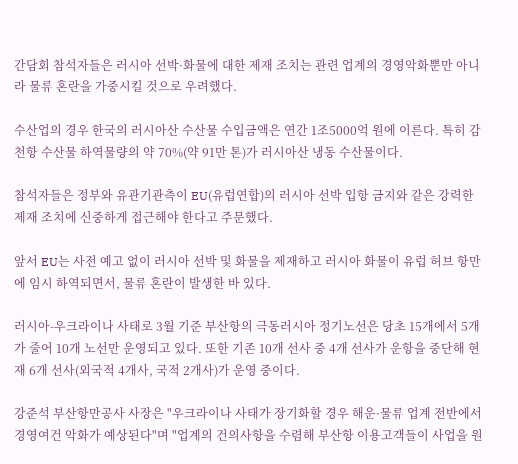간담회 참석자들은 러시아 선박·화물에 대한 제재 조치는 관련 업계의 경영악화뿐만 아니라 물류 혼란을 가중시킬 것으로 우려했다.

수산업의 경우 한국의 러시아산 수산물 수입금액은 연간 1조5000억 원에 이른다. 특히 감천항 수산물 하역물량의 약 70%(약 91만 톤)가 러시아산 냉동 수산물이다.

참석자들은 정부와 유관기관측이 EU(유럽연합)의 러시아 선박 입항 금지와 같은 강력한 제재 조치에 신중하게 접근해야 한다고 주문했다.

앞서 EU는 사전 예고 없이 러시아 선박 및 화물을 제재하고 러시아 화물이 유럽 허브 항만에 임시 하역되면서, 물류 혼란이 발생한 바 있다.

러시아-우크라이나 사태로 3월 기준 부산항의 극동러시아 정기노선은 당초 15개에서 5개가 줄어 10개 노선만 운영되고 있다. 또한 기존 10개 선사 중 4개 선사가 운항을 중단해 현재 6개 선사(외국적 4개사, 국적 2개사)가 운영 중이다.

강준석 부산항만공사 사장은 "우크라이나 사태가 장기화할 경우 해운·물류 업계 전반에서 경영여건 악화가 예상된다"며 "업계의 건의사항을 수렴해 부산항 이용고객들이 사업을 원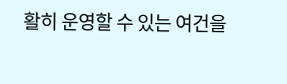활히 운영할 수 있는 여건을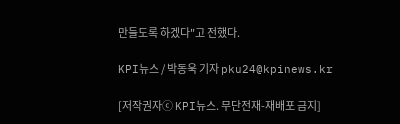만들도록 하겠다"고 전했다.

KPI뉴스 / 박동욱 기자 pku24@kpinews.kr

[저작권자ⓒ KPI뉴스. 무단전재-재배포 금지]